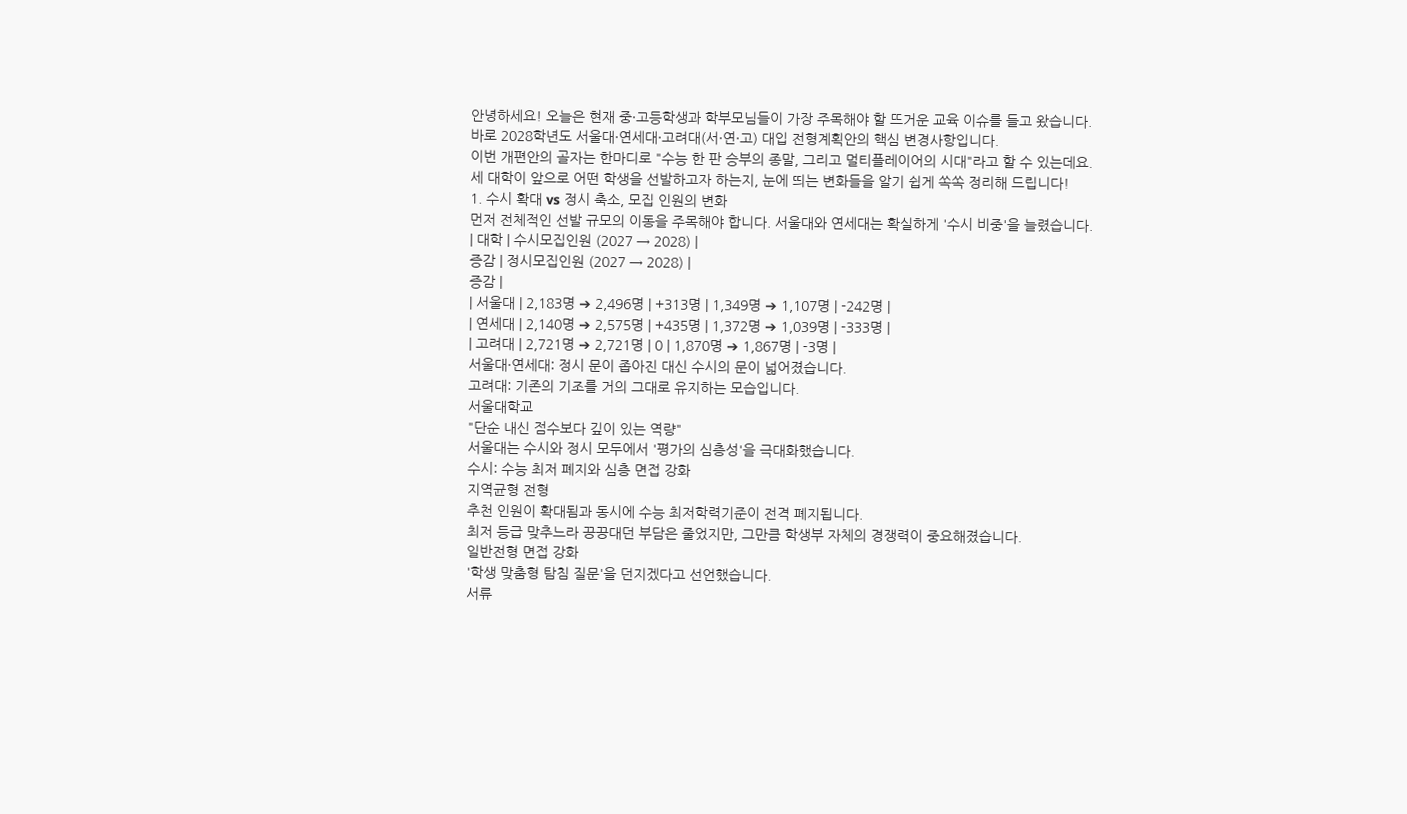안녕하세요! 오늘은 현재 중·고등학생과 학부모님들이 가장 주목해야 할 뜨거운 교육 이슈를 들고 왔습니다.
바로 2028학년도 서울대·연세대·고려대(서·연·고) 대입 전형계획안의 핵심 변경사항입니다.
이번 개편안의 골자는 한마디로 "수능 한 판 승부의 종말, 그리고 멀티플레이어의 시대"라고 할 수 있는데요.
세 대학이 앞으로 어떤 학생을 선발하고자 하는지, 눈에 띄는 변화들을 알기 쉽게 쏙쏙 정리해 드립니다!
1. 수시 확대 vs 정시 축소, 모집 인원의 변화
먼저 전체적인 선발 규모의 이동을 주목해야 합니다. 서울대와 연세대는 확실하게 '수시 비중'을 늘렸습니다.
| 대학 | 수시모집인원 (2027 → 2028) |
증감 | 정시모집인원 (2027 → 2028) |
증감 |
| 서울대 | 2,183명 ➔ 2,496명 | +313명 | 1,349명 ➔ 1,107명 | -242명 |
| 연세대 | 2,140명 ➔ 2,575명 | +435명 | 1,372명 ➔ 1,039명 | -333명 |
| 고려대 | 2,721명 ➔ 2,721명 | 0 | 1,870명 ➔ 1,867명 | -3명 |
서울대·연세대: 정시 문이 좁아진 대신 수시의 문이 넓어졌습니다.
고려대: 기존의 기조를 거의 그대로 유지하는 모습입니다.
서울대학교
"단순 내신 점수보다 깊이 있는 역량"
서울대는 수시와 정시 모두에서 '평가의 심층성'을 극대화했습니다.
수시: 수능 최저 폐지와 심층 면접 강화
지역균형 전형
추천 인원이 확대됨과 동시에 수능 최저학력기준이 전격 폐지됩니다.
최저 등급 맞추느라 끙끙대던 부담은 줄었지만, 그만큼 학생부 자체의 경쟁력이 중요해졌습니다.
일반전형 면접 강화
'학생 맞춤형 탐침 질문'을 던지겠다고 선언했습니다.
서류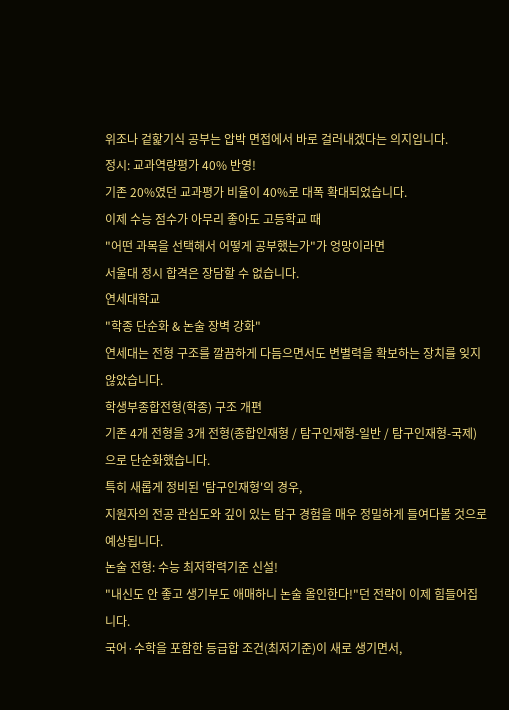위조나 겉핥기식 공부는 압박 면접에서 바로 걸러내겠다는 의지입니다.
정시: 교과역량평가 40% 반영!
기존 20%였던 교과평가 비율이 40%로 대폭 확대되었습니다.
이제 수능 점수가 아무리 좋아도 고등학교 때
"어떤 과목을 선택해서 어떻게 공부했는가"가 엉망이라면
서울대 정시 합격은 장담할 수 없습니다.
연세대학교
"학종 단순화 & 논술 장벽 강화"
연세대는 전형 구조를 깔끔하게 다듬으면서도 변별력을 확보하는 장치를 잊지 않았습니다.
학생부종합전형(학종) 구조 개편
기존 4개 전형을 3개 전형(종합인재형 / 탐구인재형-일반 / 탐구인재형-국제)으로 단순화했습니다.
특히 새롭게 정비된 '탐구인재형'의 경우,
지원자의 전공 관심도와 깊이 있는 탐구 경험을 매우 정밀하게 들여다볼 것으로 예상됩니다.
논술 전형: 수능 최저학력기준 신설!
"내신도 안 좋고 생기부도 애매하니 논술 올인한다!"던 전략이 이제 힘들어집니다.
국어·수학을 포함한 등급합 조건(최저기준)이 새로 생기면서,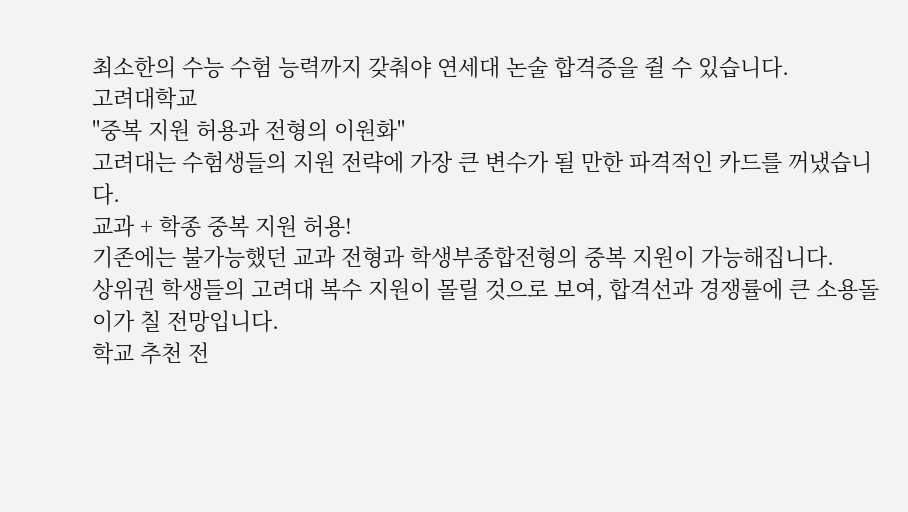최소한의 수능 수험 능력까지 갖춰야 연세대 논술 합격증을 쥘 수 있습니다.
고려대학교
"중복 지원 허용과 전형의 이원화"
고려대는 수험생들의 지원 전략에 가장 큰 변수가 될 만한 파격적인 카드를 꺼냈습니다.
교과 + 학종 중복 지원 허용!
기존에는 불가능했던 교과 전형과 학생부종합전형의 중복 지원이 가능해집니다.
상위권 학생들의 고려대 복수 지원이 몰릴 것으로 보여, 합격선과 경쟁률에 큰 소용돌이가 칠 전망입니다.
학교 추천 전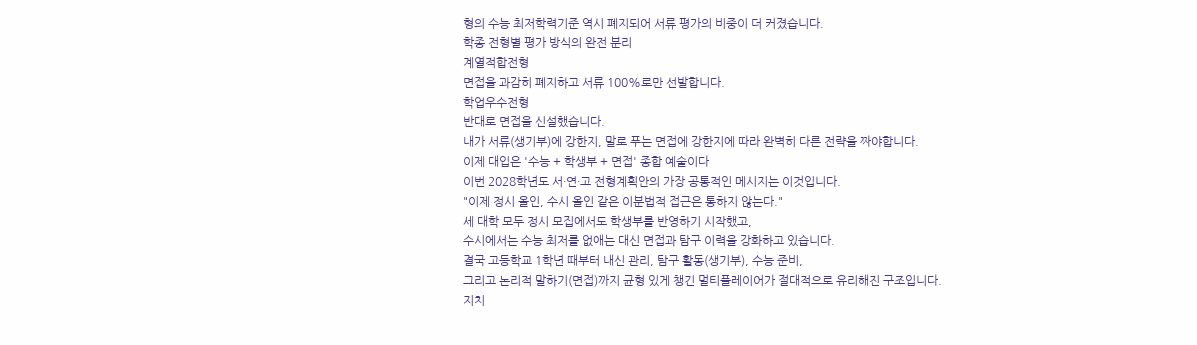형의 수능 최저학력기준 역시 폐지되어 서류 평가의 비중이 더 커졌습니다.
학종 전형별 평가 방식의 완전 분리
계열적합전형
면접을 과감히 폐지하고 서류 100%로만 선발합니다.
학업우수전형
반대로 면접을 신설했습니다.
내가 서류(생기부)에 강한지, 말로 푸는 면접에 강한지에 따라 완벽히 다른 전략을 짜야합니다.
이제 대입은 '수능 + 학생부 + 면접' 종합 예술이다
이번 2028학년도 서·연·고 전형계획안의 가장 공통적인 메시지는 이것입니다.
"이제 정시 올인, 수시 올인 같은 이분법적 접근은 통하지 않는다."
세 대학 모두 정시 모집에서도 학생부를 반영하기 시작했고,
수시에서는 수능 최저를 없애는 대신 면접과 탐구 이력을 강화하고 있습니다.
결국 고등학교 1학년 때부터 내신 관리, 탐구 활동(생기부), 수능 준비,
그리고 논리적 말하기(면접)까지 균형 있게 챙긴 멀티플레이어가 절대적으로 유리해진 구조입니다.
지치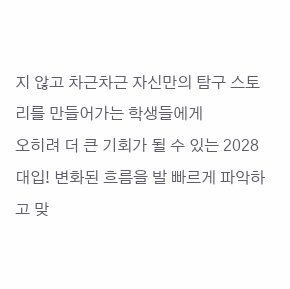지 않고 차근차근 자신만의 탐구 스토리를 만들어가는 학생들에게
오히려 더 큰 기회가 될 수 있는 2028 대입! 변화된 흐름을 발 빠르게 파악하고 맞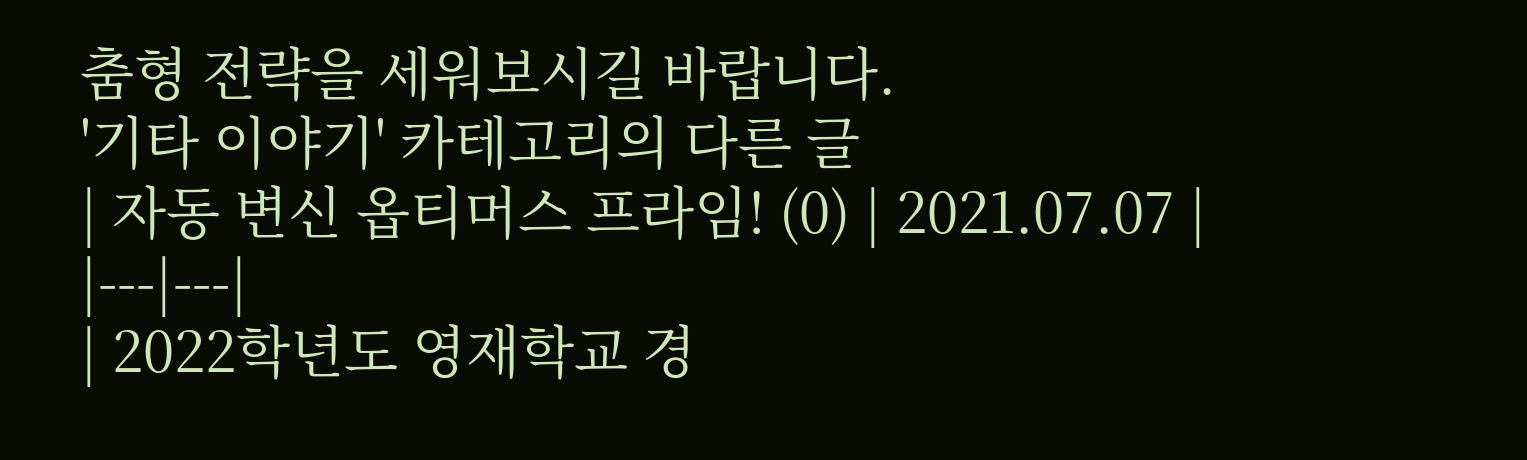춤형 전략을 세워보시길 바랍니다.
'기타 이야기' 카테고리의 다른 글
| 자동 변신 옵티머스 프라임! (0) | 2021.07.07 |
|---|---|
| 2022학년도 영재학교 경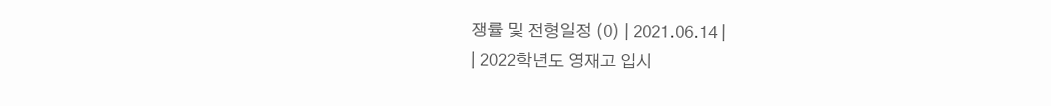쟁률 및 전형일정 (0) | 2021.06.14 |
| 2022학년도 영재고 입시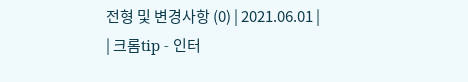전형 및 변경사항 (0) | 2021.06.01 |
| 크롬tip - 인터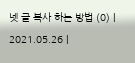넷 글 복사 하는 방법 (0) | 2021.05.26 |